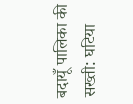बदायूँ पालिका की सख्ती: घटिया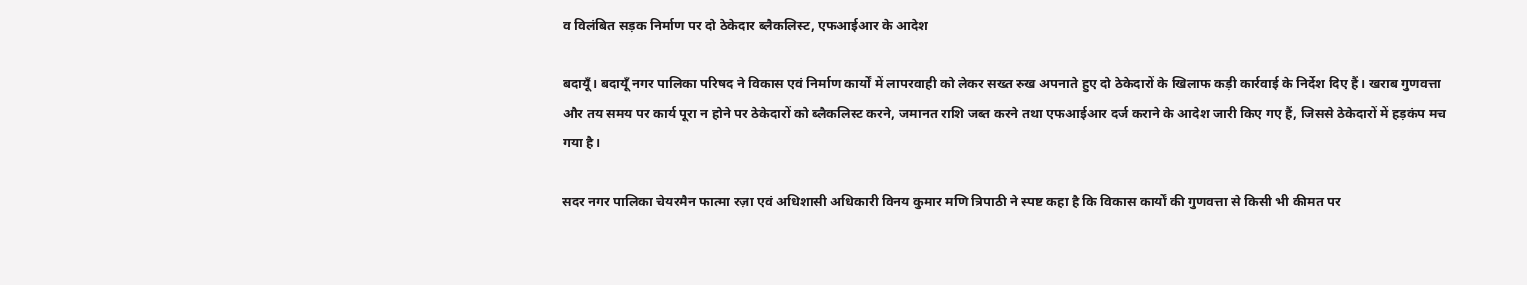व विलंबित सड़क निर्माण पर दो ठेकेदार ब्लैकलिस्ट, एफआईआर के आदेश

बदायूँ। बदायूँ नगर पालिका परिषद ने विकास एवं निर्माण कार्यों में लापरवाही को लेकर सख्त रुख अपनाते हुए दो ठेकेदारों के खिलाफ कड़ी कार्रवाई के निर्देश दिए हैं। खराब गुणवत्ता और तय समय पर कार्य पूरा न होने पर ठेकेदारों को ब्लैकलिस्ट करने, जमानत राशि जब्त करने तथा एफआईआर दर्ज कराने के आदेश जारी किए गए हैं, जिससे ठेकेदारों में हड़कंप मच गया है।

सदर नगर पालिका चेयरमैन फात्मा रज़ा एवं अधिशासी अधिकारी विनय कुमार मणि त्रिपाठी ने स्पष्ट कहा है कि विकास कार्यों की गुणवत्ता से किसी भी कीमत पर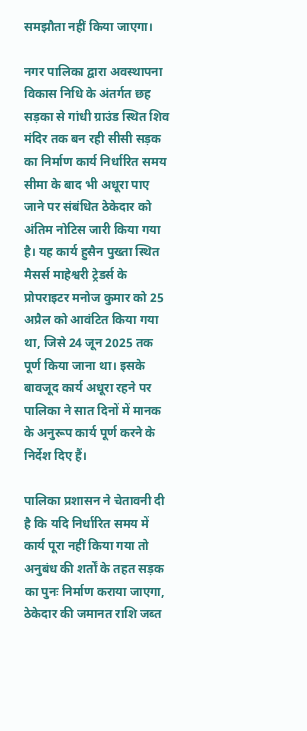समझौता नहीं किया जाएगा।

नगर पालिका द्वारा अवस्थापना विकास निधि के अंतर्गत छह सड़का से गांधी ग्राउंड स्थित शिव मंदिर तक बन रही सीसी सड़क का निर्माण कार्य निर्धारित समय सीमा के बाद भी अधूरा पाए जाने पर संबंधित ठेकेदार को अंतिम नोटिस जारी किया गया है। यह कार्य हुसैन पुख्ता स्थित मैसर्स माहेश्वरी ट्रेडर्स के प्रोपराइटर मनोज कुमार को 25 अप्रैल को आवंटित किया गया था, जिसे 24 जून 2025 तक पूर्ण किया जाना था। इसके बावजूद कार्य अधूरा रहने पर पालिका ने सात दिनों में मानक के अनुरूप कार्य पूर्ण करने के निर्देश दिए हैं।

पालिका प्रशासन ने चेतावनी दी है कि यदि निर्धारित समय में कार्य पूरा नहीं किया गया तो अनुबंध की शर्तों के तहत सड़क का पुनः निर्माण कराया जाएगा, ठेकेदार की जमानत राशि जब्त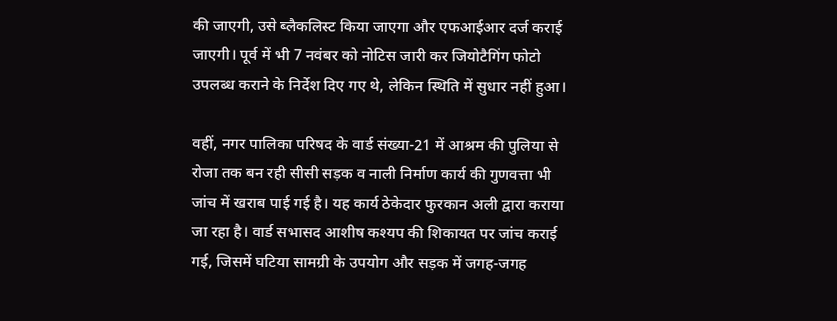की जाएगी, उसे ब्लैकलिस्ट किया जाएगा और एफआईआर दर्ज कराई जाएगी। पूर्व में भी 7 नवंबर को नोटिस जारी कर जियोटैगिंग फोटो उपलब्ध कराने के निर्देश दिए गए थे, लेकिन स्थिति में सुधार नहीं हुआ।

वहीं, नगर पालिका परिषद के वार्ड संख्या-21 में आश्रम की पुलिया से रोजा तक बन रही सीसी सड़क व नाली निर्माण कार्य की गुणवत्ता भी जांच में खराब पाई गई है। यह कार्य ठेकेदार फुरकान अली द्वारा कराया जा रहा है। वार्ड सभासद आशीष कश्यप की शिकायत पर जांच कराई गई, जिसमें घटिया सामग्री के उपयोग और सड़क में जगह-जगह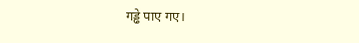गड्ढे पाए गए।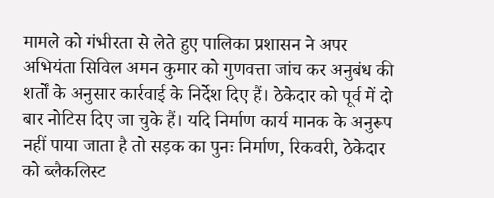मामले को गंभीरता से लेते हुए पालिका प्रशासन ने अपर अभियंता सिविल अमन कुमार को गुणवत्ता जांच कर अनुबंध की शर्तों के अनुसार कार्रवाई के निर्देश दिए हैं। ठेकेदार को पूर्व में दो बार नोटिस दिए जा चुके हैं। यदि निर्माण कार्य मानक के अनुरूप नहीं पाया जाता है तो सड़क का पुनः निर्माण, रिकवरी, ठेकेदार को ब्लैकलिस्ट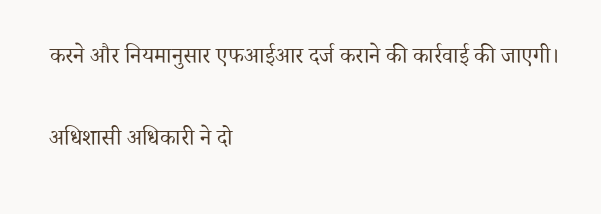करने और नियमानुसार एफआईआर दर्ज कराने की कार्रवाई की जाएगी।

अधिशासी अधिकारी ने दो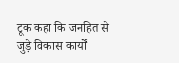टूक कहा कि जनहित से जुड़े विकास कार्यों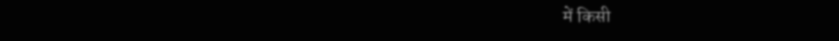में किसी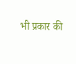भी प्रकार की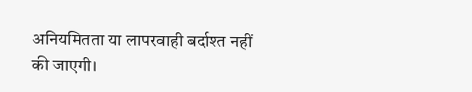अनियमितता या लापरवाही बर्दाश्त नहीं की जाएगी।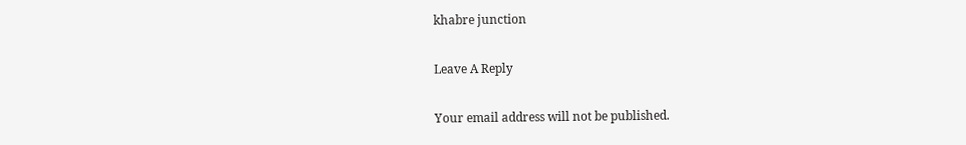khabre junction

Leave A Reply

Your email address will not be published.